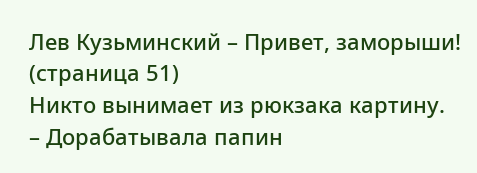Лев Кузьминский – Привет, заморыши! (страница 51)
Никто вынимает из рюкзака картину.
– Дорабатывала папин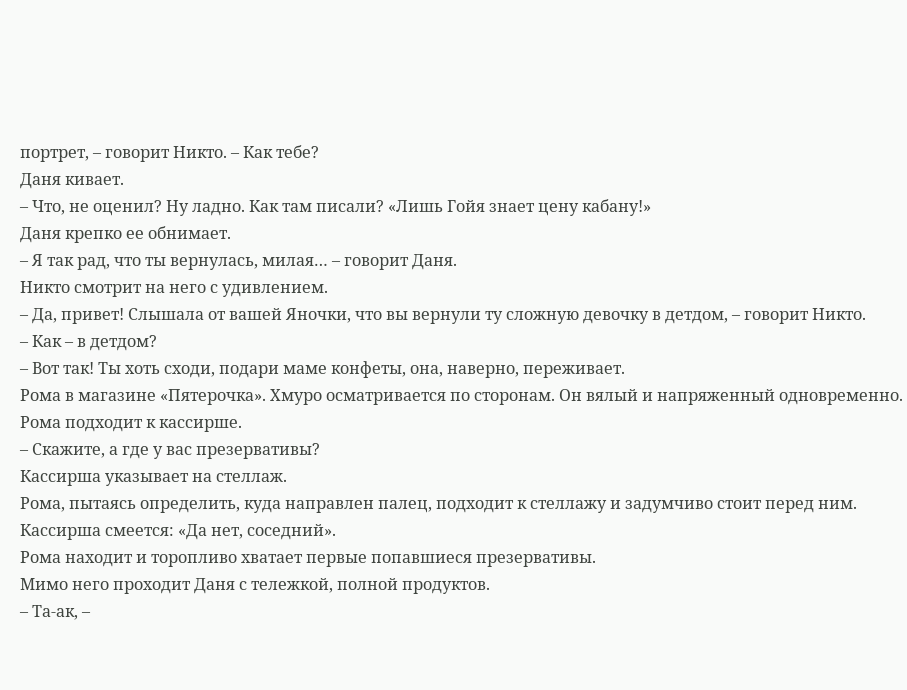портрет, – говорит Никто. – Как тебе?
Даня кивает.
– Что, не оценил? Ну ладно. Как там писали? «Лишь Гойя знает цену кабану!»
Даня крепко ее обнимает.
– Я так рад, что ты вернулась, милая… – говорит Даня.
Никто смотрит на него с удивлением.
– Да, привет! Слышала от вашей Яночки, что вы вернули ту сложную девочку в детдом, – говорит Никто.
– Как – в детдом?
– Вот так! Ты хоть сходи, подари маме конфеты, она, наверно, переживает.
Рома в магазине «Пятерочка». Хмуро осматривается по сторонам. Он вялый и напряженный одновременно.
Рома подходит к кассирше.
– Скажите, а где у вас презервативы?
Кассирша указывает на стеллаж.
Рома, пытаясь определить, куда направлен палец, подходит к стеллажу и задумчиво стоит перед ним.
Кассирша смеется: «Да нет, соседний».
Рома находит и торопливо хватает первые попавшиеся презервативы.
Мимо него проходит Даня с тележкой, полной продуктов.
– Та-ак, –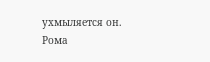ухмыляется он.
Рома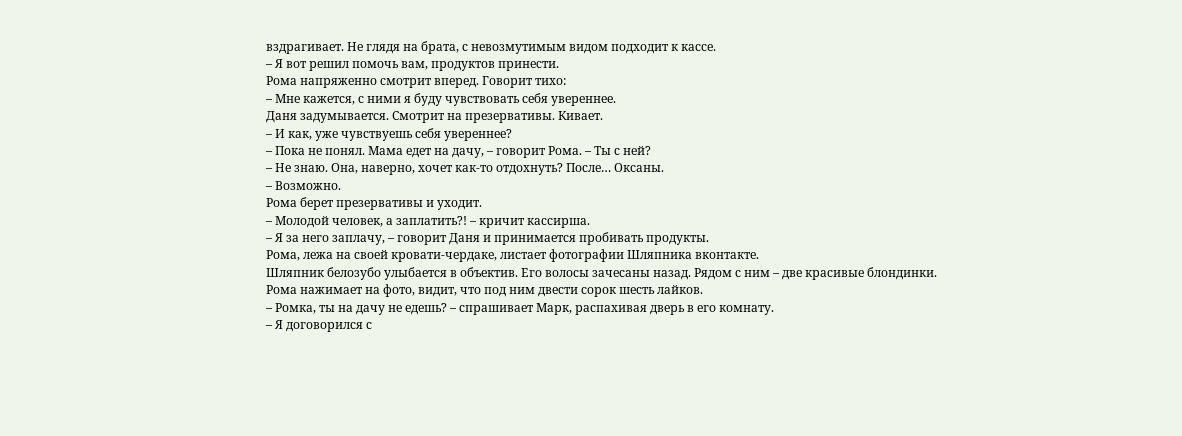вздрагивает. Не глядя на брата, с невозмутимым видом подходит к кассе.
– Я вот решил помочь вам, продуктов принести.
Рома напряженно смотрит вперед. Говорит тихо:
– Мне кажется, с ними я буду чувствовать себя увереннее.
Даня задумывается. Смотрит на презервативы. Кивает.
– И как, уже чувствуешь себя увереннее?
– Пока не понял. Мама едет на дачу, – говорит Рома. – Ты с ней?
– Не знаю. Она, наверно, хочет как-то отдохнуть? После… Оксаны.
– Возможно.
Рома берет презервативы и уходит.
– Молодой человек, а заплатить?! – кричит кассирша.
– Я за него заплачу, – говорит Даня и принимается пробивать продукты.
Рома, лежа на своей кровати-чердаке, листает фотографии Шляпника вконтакте.
Шляпник белозубо улыбается в объектив. Его волосы зачесаны назад. Рядом с ним – две красивые блондинки.
Рома нажимает на фото, видит, что под ним двести сорок шесть лайков.
– Ромка, ты на дачу не едешь? – спрашивает Марк, распахивая дверь в его комнату.
– Я договорился с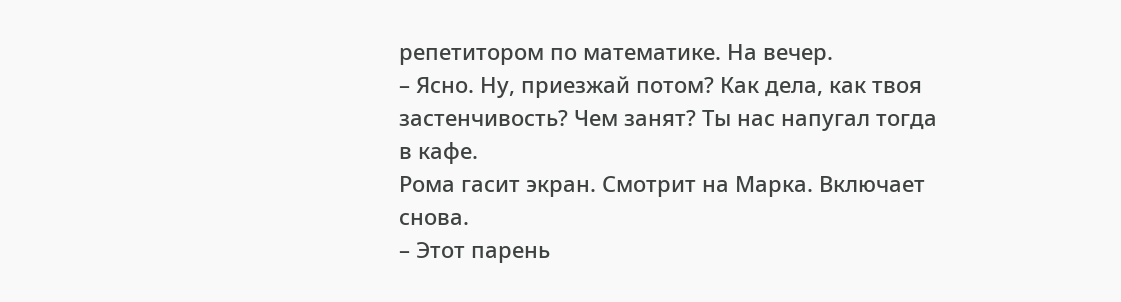репетитором по математике. На вечер.
– Ясно. Ну, приезжай потом? Как дела, как твоя застенчивость? Чем занят? Ты нас напугал тогда в кафе.
Рома гасит экран. Смотрит на Марка. Включает снова.
– Этот парень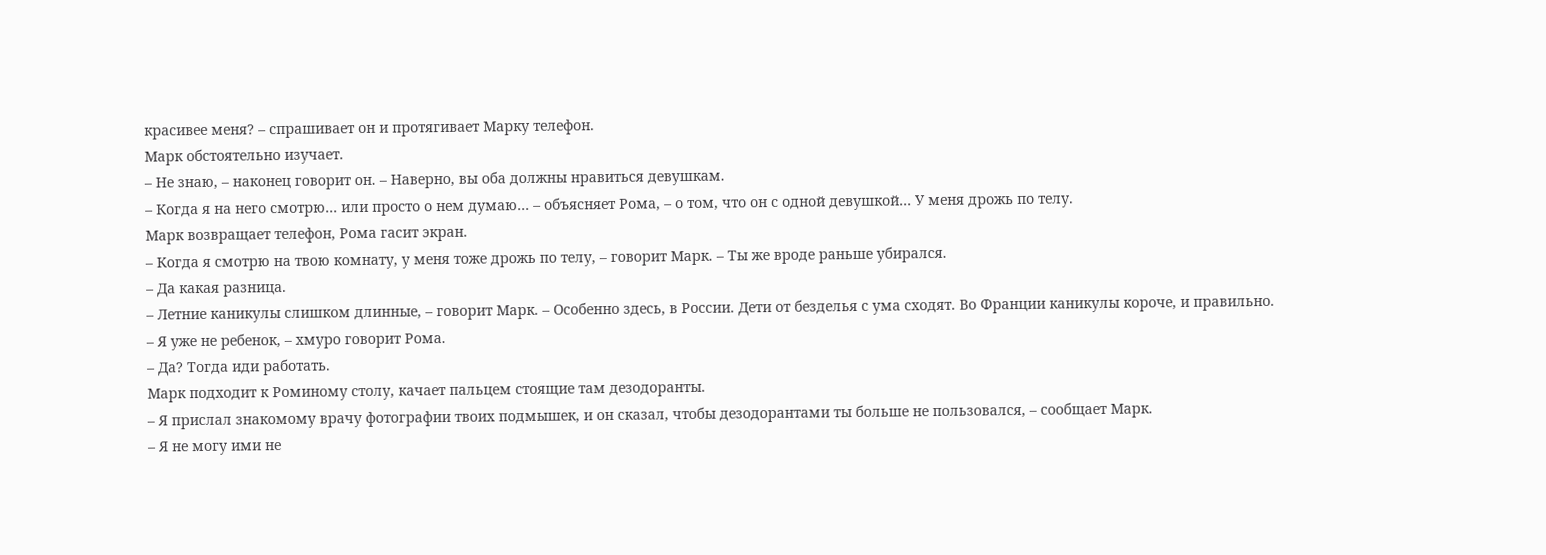красивее меня? – спрашивает он и протягивает Марку телефон.
Марк обстоятельно изучает.
– Не знаю, – наконец говорит он. – Наверно, вы оба должны нравиться девушкам.
– Когда я на него смотрю… или просто о нем думаю… – объясняет Рома, – о том, что он с одной девушкой… У меня дрожь по телу.
Марк возвращает телефон, Рома гасит экран.
– Когда я смотрю на твою комнату, у меня тоже дрожь по телу, – говорит Марк. – Ты же вроде раньше убирался.
– Да какая разница.
– Летние каникулы слишком длинные, – говорит Марк. – Особенно здесь, в России. Дети от безделья с ума сходят. Во Франции каникулы короче, и правильно.
– Я уже не ребенок, – хмуро говорит Рома.
– Да? Тогда иди работать.
Марк подходит к Роминому столу, качает пальцем стоящие там дезодоранты.
– Я прислал знакомому врачу фотографии твоих подмышек, и он сказал, чтобы дезодорантами ты больше не пользовался, – сообщает Марк.
– Я не могу ими не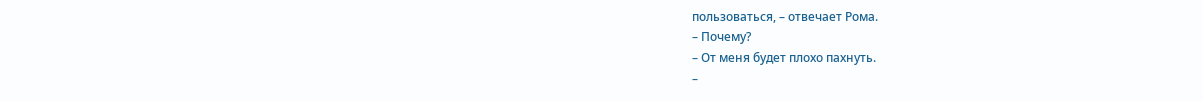пользоваться, – отвечает Рома.
– Почему?
– От меня будет плохо пахнуть.
–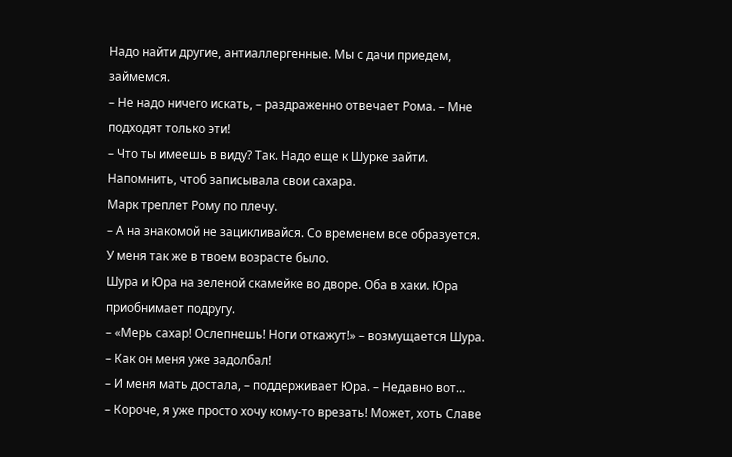Надо найти другие, антиаллергенные. Мы с дачи приедем, займемся.
– Не надо ничего искать, – раздраженно отвечает Рома. – Мне подходят только эти!
– Что ты имеешь в виду? Так. Надо еще к Шурке зайти. Напомнить, чтоб записывала свои сахара.
Марк треплет Рому по плечу.
– А на знакомой не зацикливайся. Со временем все образуется. У меня так же в твоем возрасте было.
Шура и Юра на зеленой скамейке во дворе. Оба в хаки. Юра приобнимает подругу.
– «Мерь сахар! Ослепнешь! Ноги откажут!» – возмущается Шура. – Как он меня уже задолбал!
– И меня мать достала, – поддерживает Юра. – Недавно вот…
– Короче, я уже просто хочу кому-то врезать! Может, хоть Славе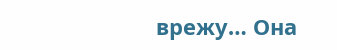врежу… Она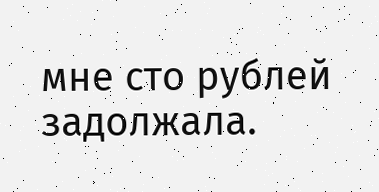мне сто рублей задолжала.